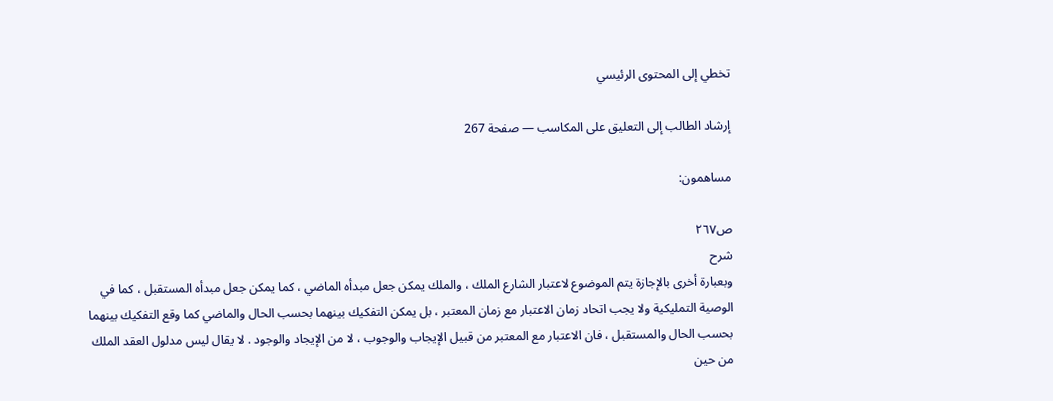تخطي إلى المحتوى الرئيسي

إرشاد الطالب إلى التعليق على المكاسب — صفحة 267

مساهمون:

ص٢٦٧
شرح
وبعبارة أخرى بالإجازة يتم الموضوع لاعتبار الشارع الملك ، والملك يمكن جعل مبدأه الماضي ، كما يمكن جعل مبدأه المستقبل ، كما في الوصية التمليكية ولا يجب اتحاد زمان الاعتبار مع زمان المعتبر ، بل يمكن التفكيك بينهما بحسب الحال والماضي كما وقع التفكيك بينهما بحسب الحال والمستقبل ، فان الاعتبار مع المعتبر من قبيل الإيجاب والوجوب ، لا من الإيجاد والوجود . لا يقال ليس مدلول العقد الملك من حين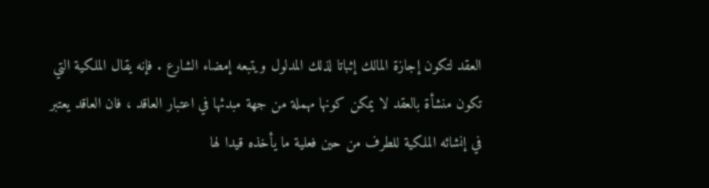العقد لتكون إجازة المالك إثباتا لذلك المدلول ويتبعه إمضاء الشارع . فإنه يقال الملكية التي تكون منشأة بالعقد لا يمكن كونها مهملة من جهة مبدئها في اعتبار العاقد ، فان العاقد يعتبر في إنشائه الملكية للطرف من حين فعلية ما يأخذه قيدا لها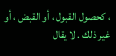، كحصول القبول ، أو القبض ، أو غير ذلك . لا يقال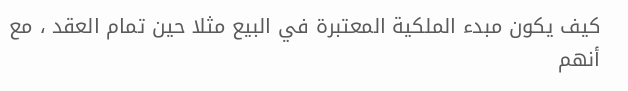كيف يكون مبدء الملكية المعتبرة في البيع مثلا حين تمام العقد ، مع أنهم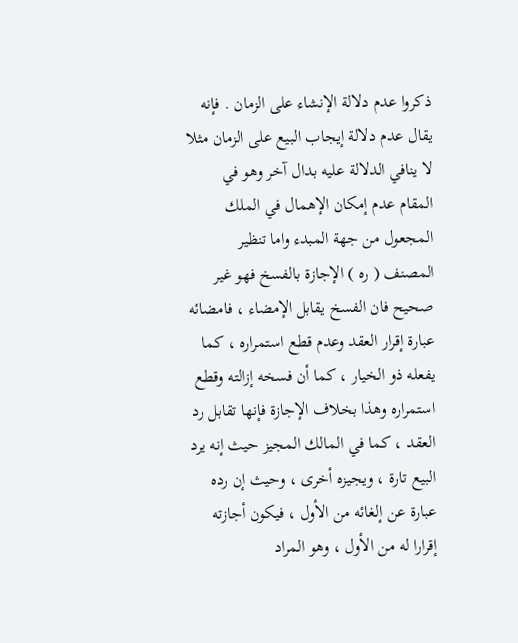ذكروا عدم دلالة الإنشاء على الزمان . فإنه يقال عدم دلالة إيجاب البيع على الزمان مثلا لا ينافي الدلالة عليه بدال آخر وهو في المقام عدم إمكان الإهمال في الملك المجعول من جهة المبدء واما تنظير المصنف ( ره ) الإجازة بالفسخ فهو غير صحيح فان الفسخ يقابل الإمضاء ، فامضائه عبارة إقرار العقد وعدم قطع استمراره ، كما يفعله ذو الخيار ، كما أن فسخه إزالته وقطع استمراره وهذا بخلاف الإجازة فإنها تقابل رد العقد ، كما في المالك المجيز حيث إنه يرد البيع تارة ، ويجيزه أخرى ، وحيث إن رده عبارة عن إلغائه من الأول ، فيكون أجازته إقرارا له من الأول ، وهو المراد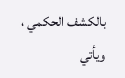بالكشف الحكمي ، ويأتي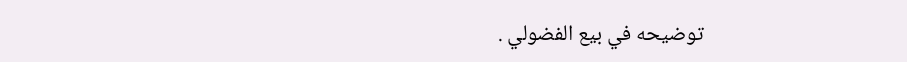توضيحه في بيع الفضولي .